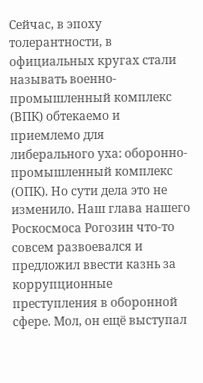Сейчас, в эпоху толерантности, в официальных кругах стали называть военно-промышленный комплекс (ВПК) обтекаемо и приемлемо для либерального уха: оборонно-промышленный комплекс (ОПК). Но сути дела это не изменило. Наш глава нашего Роскосмоса Рогозин что-то совсем развоевался и предложил ввести казнь за коррупционные преступления в оборонной сфере. Мол, он ещё выступал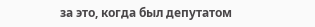за это, когда был депутатом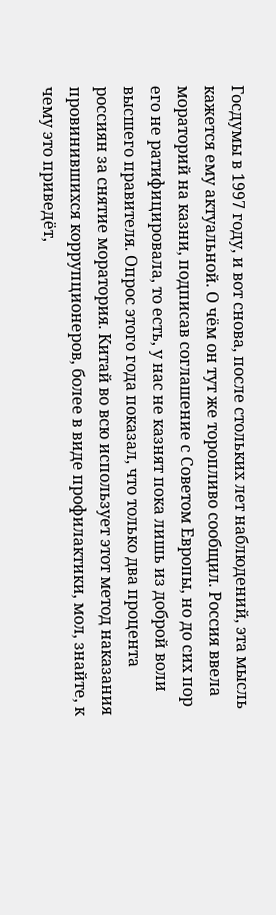Госдумы в 1997 году, и вот снова, после стольких лет наблюдений, эта мысль кажется ему актуальной. О чём он тут же торопливо сообщил. Россия ввела мораторий на казни, подписав соглашение с Советом Европы, но до сих пор его не ратифицировала, то есть, у нас не казнят пока лишь из доброй воли высшего правителя. Опрос этого года показал, что только два процента россиян за снятие моратория. Китай во всю использует этот метод наказания провинившихся коррупционеров, более в виде профилактики, мол, знайте, к чему это приведёт,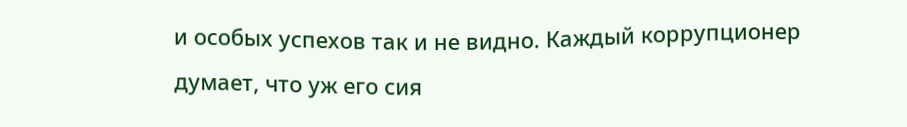и особых успехов так и не видно. Каждый коррупционер думает, что уж его сия